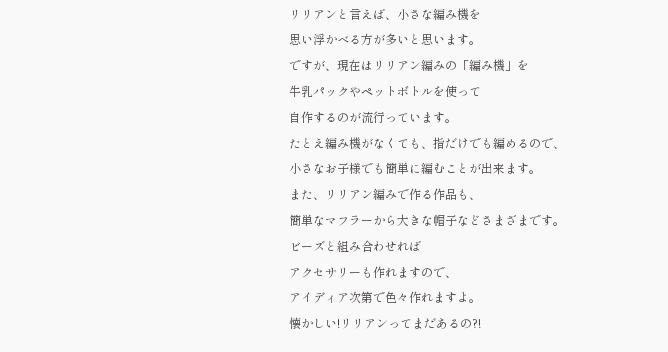リリアンと言えば、小さな編み機を
思い浮かべる方が多いと思います。
ですが、現在はリリアン編みの「編み機」を
牛乳パックやペットボトルを使って
自作するのが流行っています。
たとえ編み機がなくても、指だけでも編めるので、
小さなお子様でも簡単に編むことが出来ます。
また、リリアン編みで作る作品も、
簡単なマフラーから大きな帽子などさまざまです。
ビーズと組み合わせれば
アクセサリーも作れますので、
アイディア次第で色々作れますよ。
懐かしい!リリアンってまだあるの?!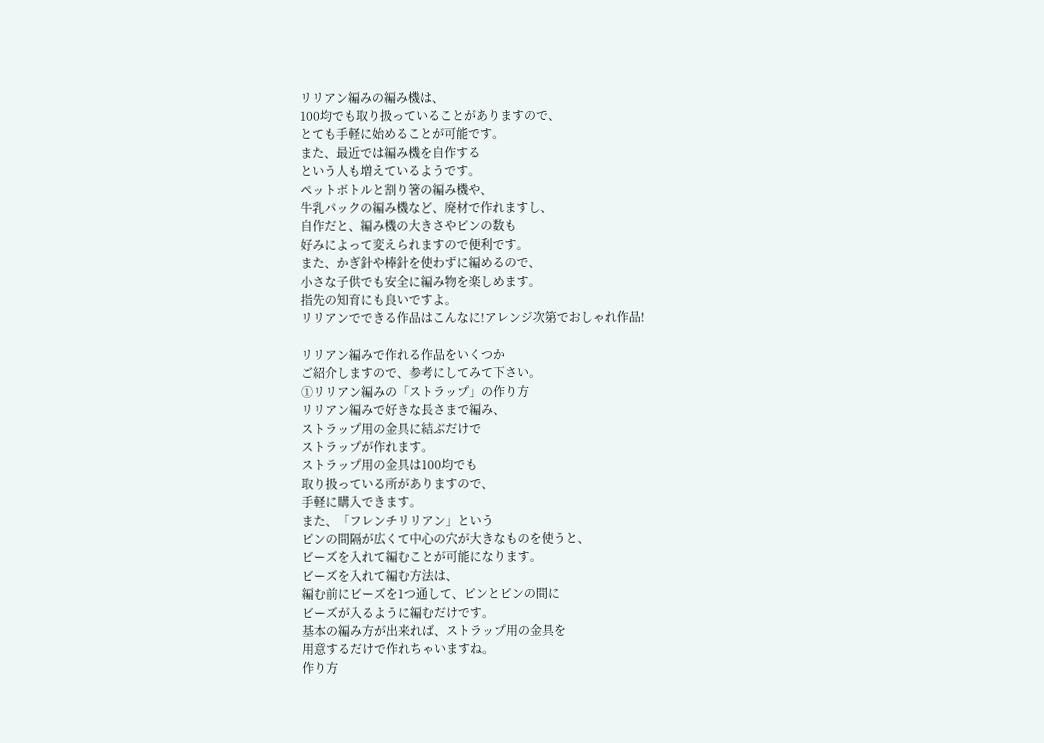リリアン編みの編み機は、
100均でも取り扱っていることがありますので、
とても手軽に始めることが可能です。
また、最近では編み機を自作する
という人も増えているようです。
ペットボトルと割り箸の編み機や、
牛乳パックの編み機など、廃材で作れますし、
自作だと、編み機の大きさやピンの数も
好みによって変えられますので便利です。
また、かぎ針や棒針を使わずに編めるので、
小さな子供でも安全に編み物を楽しめます。
指先の知育にも良いですよ。
リリアンでできる作品はこんなに!アレンジ次第でおしゃれ作品!

リリアン編みで作れる作品をいくつか
ご紹介しますので、参考にしてみて下さい。
①リリアン編みの「ストラップ」の作り方
リリアン編みで好きな長さまで編み、
ストラップ用の金具に結ぶだけで
ストラップが作れます。
ストラップ用の金具は100均でも
取り扱っている所がありますので、
手軽に購入できます。
また、「フレンチリリアン」という
ピンの間隔が広くて中心の穴が大きなものを使うと、
ビーズを入れて編むことが可能になります。
ビーズを入れて編む方法は、
編む前にビーズを1つ通して、ピンとピンの間に
ビーズが入るように編むだけです。
基本の編み方が出来れば、ストラップ用の金具を
用意するだけで作れちゃいますね。
作り方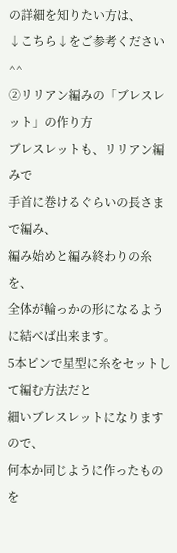の詳細を知りたい方は、
↓こちら↓をご参考ください^^
②リリアン編みの「ブレスレット」の作り方
ブレスレットも、リリアン編みで
手首に巻けるぐらいの長さまで編み、
編み始めと編み終わりの糸を、
全体が輪っかの形になるように結べば出来ます。
5本ピンで星型に糸をセットして編む方法だと
細いブレスレットになりますので、
何本か同じように作ったものを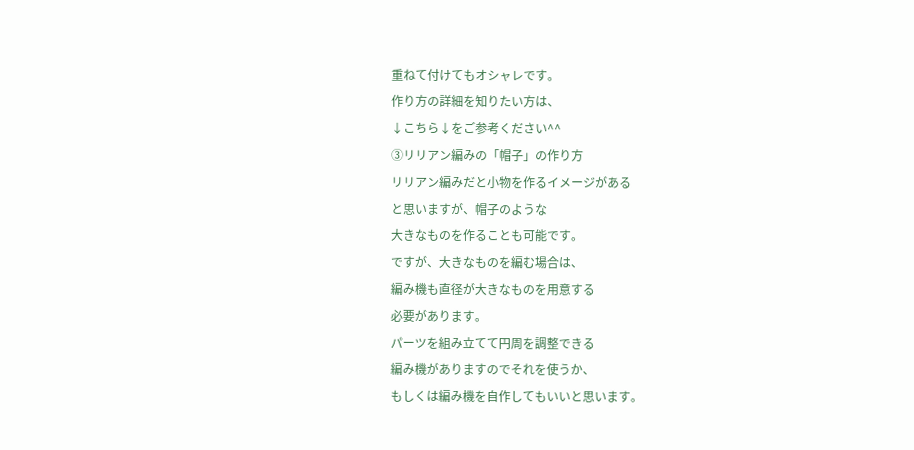重ねて付けてもオシャレです。
作り方の詳細を知りたい方は、
↓こちら↓をご参考ください^^
③リリアン編みの「帽子」の作り方
リリアン編みだと小物を作るイメージがある
と思いますが、帽子のような
大きなものを作ることも可能です。
ですが、大きなものを編む場合は、
編み機も直径が大きなものを用意する
必要があります。
パーツを組み立てて円周を調整できる
編み機がありますのでそれを使うか、
もしくは編み機を自作してもいいと思います。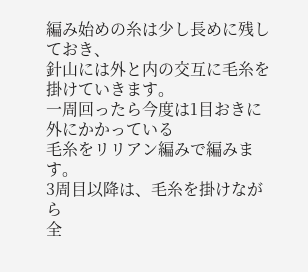編み始めの糸は少し長めに残しておき、
針山には外と内の交互に毛糸を掛けていきます。
一周回ったら今度は1目おきに外にかかっている
毛糸をリリアン編みで編みます。
3周目以降は、毛糸を掛けながら
全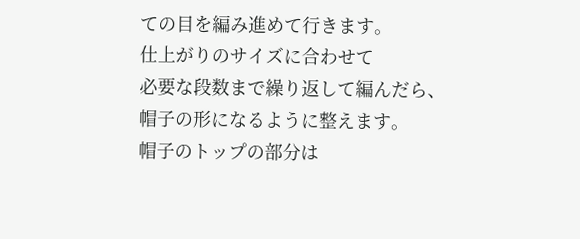ての目を編み進めて行きます。
仕上がりのサイズに合わせて
必要な段数まで繰り返して編んだら、
帽子の形になるように整えます。
帽子のトップの部分は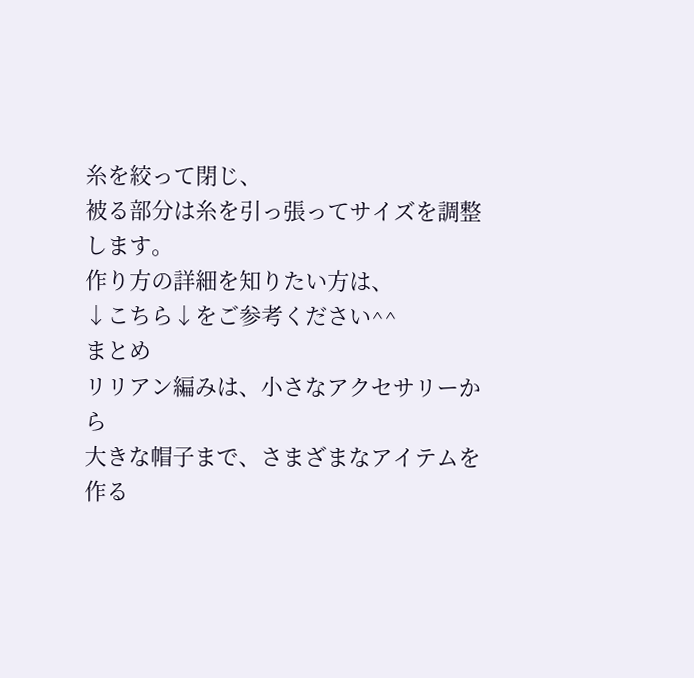糸を絞って閉じ、
被る部分は糸を引っ張ってサイズを調整します。
作り方の詳細を知りたい方は、
↓こちら↓をご参考ください^^
まとめ
リリアン編みは、小さなアクセサリーから
大きな帽子まで、さまざまなアイテムを
作る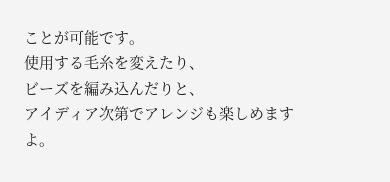ことが可能です。
使用する毛糸を変えたり、
ビーズを編み込んだりと、
アイディア次第でアレンジも楽しめますよ。